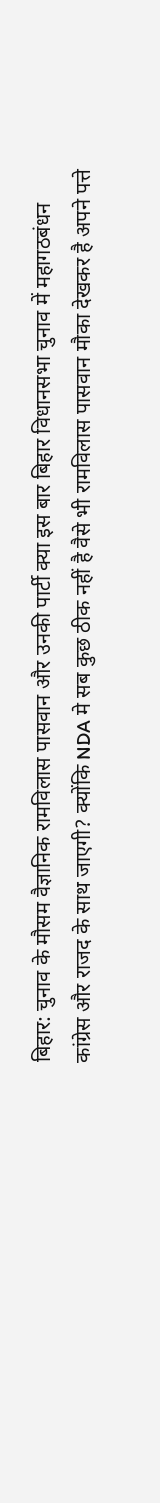बिहार: चुनाव के मौसम वैज्ञानिक रामविलास पासवान और उनकी पार्टी क्या इस बार बिहार विधानसभा चुनाव में महागठबंधन कांग्रेस और राजद के साथ जाएगी? क्योंकि NDA मे सब कुछ ठीक नहीं है वैसे भी रामविलास पासवान मौका देखकर है अपने पत्ते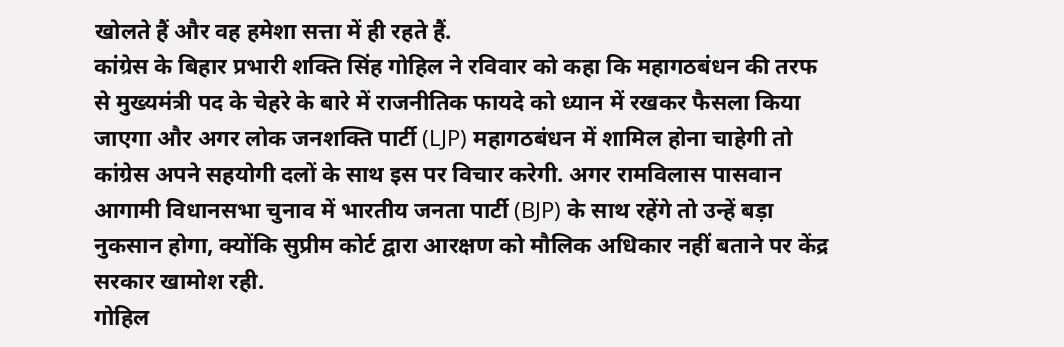खोलते हैं और वह हमेशा सत्ता में ही रहते हैं.
कांग्रेस के बिहार प्रभारी शक्ति सिंह गोहिल ने रविवार को कहा कि महागठबंधन की तरफ से मुख्यमंत्री पद के चेहरे के बारे में राजनीतिक फायदे को ध्यान में रखकर फैसला किया जाएगा और अगर लोक जनशक्ति पार्टी (LJP) महागठबंधन में शामिल होना चाहेगी तो कांग्रेस अपने सहयोगी दलों के साथ इस पर विचार करेगी. अगर रामविलास पासवान आगामी विधानसभा चुनाव में भारतीय जनता पार्टी (BJP) के साथ रहेंगे तो उन्हें बड़ा नुकसान होगा, क्योंकि सुप्रीम कोर्ट द्वारा आरक्षण को मौलिक अधिकार नहीं बताने पर केंद्र सरकार खामोश रही.
गोहिल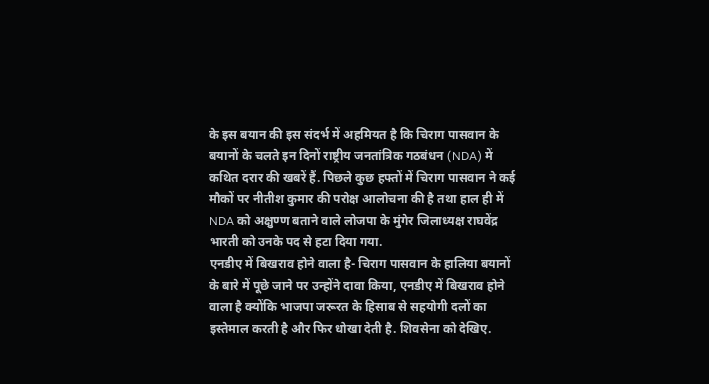के इस बयान की इस संदर्भ में अहमियत है कि चिराग पासवान के बयानों के चलते इन दिनों राष्ट्रीय जनतांत्रिक गठबंधन (NDA) में कथित दरार की खबरें हैं. पिछले कुछ हफ्तों में चिराग पासवान ने कई मौकों पर नीतीश कुमार की परोक्ष आलोचना की है तथा हाल ही में NDA को अक्षुण्ण बताने वाले लोजपा के मुंगेर जिलाध्यक्ष राघवेंद्र भारती को उनके पद से हटा दिया गया.
एनडीए में बिखराव होने वाला है- चिराग पासवान के हालिया बयानों के बारे में पूछे जाने पर उन्होंने दावा किया, एनडीए में बिखराव होने वाला है क्योंकि भाजपा जरूरत के हिसाब से सहयोगी दलों का इस्तेमाल करती है और फिर धोखा देती है. शिवसेना को देखिए.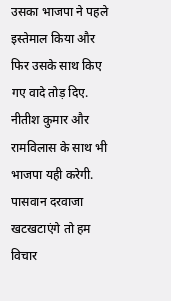उसका भाजपा ने पहले इस्तेमाल किया और फिर उसके साथ किए गए वादे तोड़ दिए. नीतीश कुमार और रामविलास के साथ भी भाजपा यही करेगी.
पासवान दरवाजा खटखटाएंगे तो हम विचार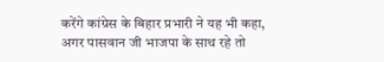करेंगे कांग्रेस के बिहार प्रभारी ने यह भी कहा, अगर पासवान जी भाजपा के साथ रहे तो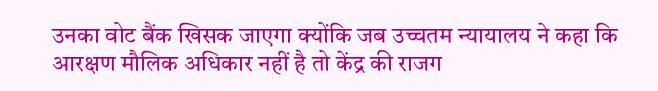उनका वोट बैंक खिसक जाएगा क्योंकि जब उच्चतम न्यायालय ने कहा कि आरक्षण मौलिक अधिकार नहीं है तो केंद्र की राजग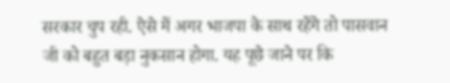सरकार चुप रही. ऐसे में अगर भाजपा के साथ रहेंगे तो पासवान जी को बहुत बड़ा नुकसान होगा. यह पूछे जाने पर कि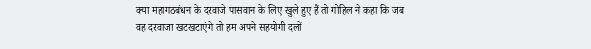क्या महागठबंधन के दरवाजे पासवान के लिए खुले हुए हैं तो गोहिल ने कहा कि जब वह दरवाजा खटखटाएंगे तो हम अपने सहयोगी दलों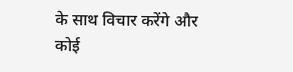के साथ विचार करेंगे और कोई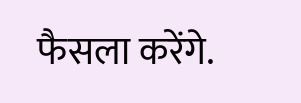फैसला करेंगे.